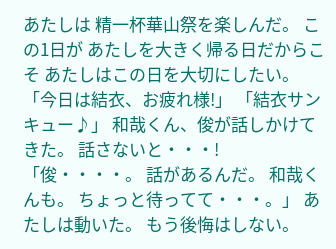あたしは 精一杯華山祭を楽しんだ。 この1日が あたしを大きく帰る日だからこそ あたしはこの日を大切にしたい。 「今日は結衣、お疲れ様!」 「結衣サンキュー♪」 和哉くん、俊が話しかけてきた。 話さないと・・・! 「俊・・・・。 話があるんだ。 和哉くんも。 ちょっと待ってて・・・。」 あたしは動いた。 もう後悔はしない。